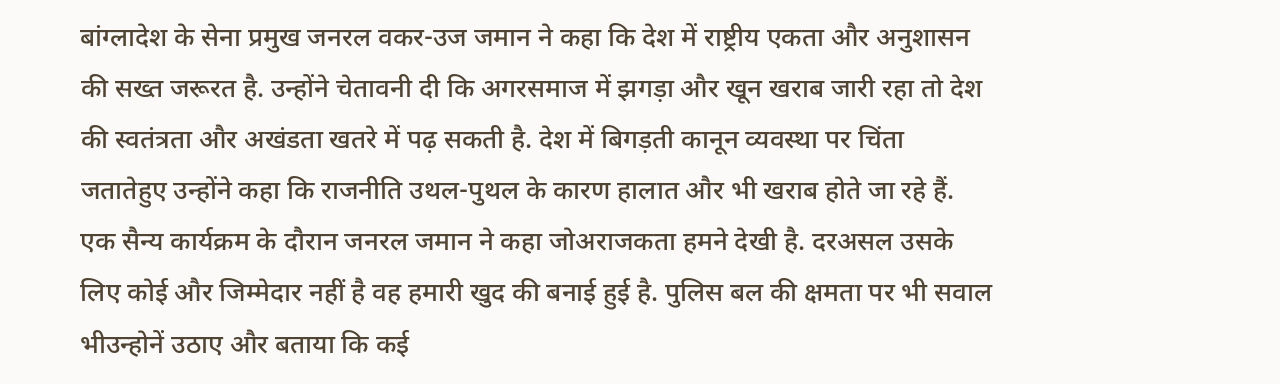बांग्लादेश के सेना प्रमुख जनरल वकर-उज जमान ने कहा कि देश में राष्ट्रीय एकता और अनुशासन की सख्त जरूरत है. उन्होंने चेतावनी दी कि अगरसमाज में झगड़ा और खून खराब जारी रहा तो देश की स्वतंत्रता और अखंडता खतरे में पढ़ सकती है. देश में बिगड़ती कानून व्यवस्था पर चिंता जतातेहुए उन्होंने कहा कि राजनीति उथल-पुथल के कारण हालात और भी खराब होते जा रहे हैं. एक सैन्य कार्यक्रम के दौरान जनरल जमान ने कहा जोअराजकता हमने देखी है. दरअसल उसके लिए कोई और जिम्मेदार नहीं है वह हमारी खुद की बनाई हुई है. पुलिस बल की क्षमता पर भी सवाल भीउन्होनें उठाए और बताया कि कई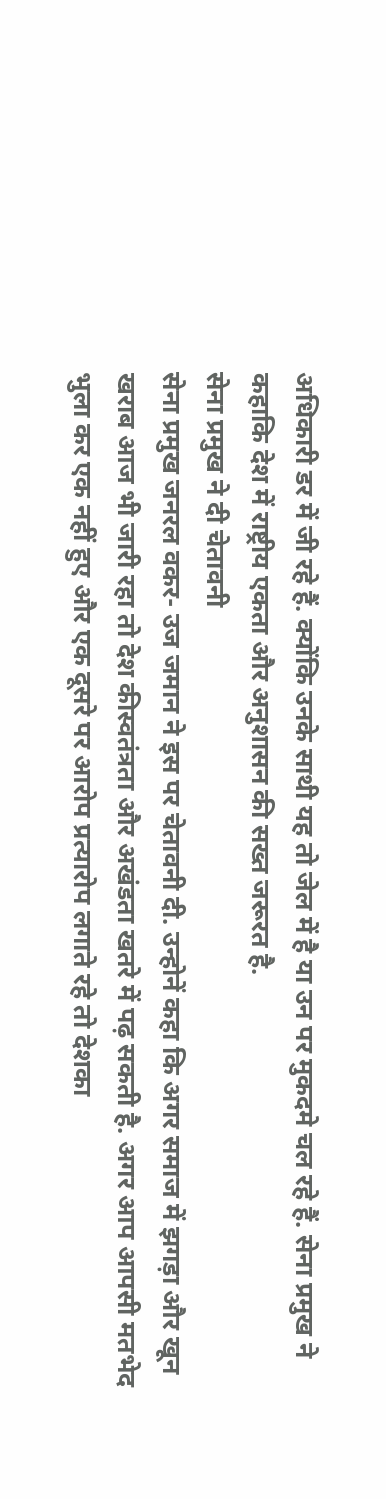अधिकारी डर में जी रहे हैं. क्योंकि उनके साथी यह तो जेल में है या उन पर मुकदमे चल रहे हैं. सेना प्रमुख ने कहाकि देश में राष्ट्रीय एकता और अनुशासन की सख्त जरूरत है.
सेना प्रमुख ने दी चेतावनी
सेना प्रमुख जनरल वकर- उज जमान ने इस पर चेतावनी दी. उन्होनें कहा कि अगर समाज में झगड़ा और खून खराब आज भी जारी रहा तो देश कीस्वतंत्रता और अखंडता खतरे में पढ़ सकती है. अगर आप आपसी मतभेद भुला कर एक नहीं हुए और एक दूसरे पर आरोप प्रत्यारोप लगाते रहे तो देशका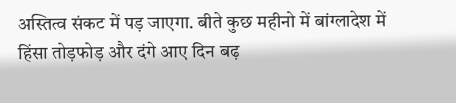अस्तित्व संकट में पड़ जाएगा. बीते कुछ महीनो में बांग्लादेश में हिंसा तोड़फोड़ और दंगे आए दिन बढ़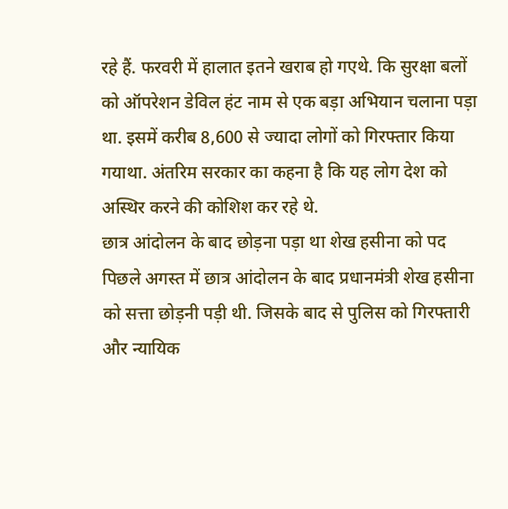रहे हैं. फरवरी में हालात इतने खराब हो गएथे. कि सुरक्षा बलों को ऑपरेशन डेविल हंट नाम से एक बड़ा अभियान चलाना पड़ा था. इसमें करीब 8,600 से ज्यादा लोगों को गिरफ्तार किया गयाथा. अंतरिम सरकार का कहना है कि यह लोग देश को अस्थिर करने की कोशिश कर रहे थे.
छात्र आंदोलन के बाद छोड़ना पड़ा था शेख हसीना को पद
पिछले अगस्त में छात्र आंदोलन के बाद प्रधानमंत्री शेख हसीना को सत्ता छोड़नी पड़ी थी. जिसके बाद से पुलिस को गिरफ्तारी और न्यायिक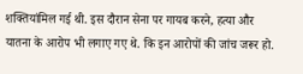शक्तियांमिल गई थी. इस दौरान सेना पर गायब करने, हत्या और यातना के आरोप भी लगाए गए थे. कि इन आरोपों की जांच जरूर हो.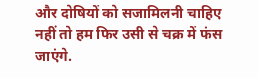और दोषियों को सजामिलनी चाहिए नहीं तो हम फिर उसी से चक्र में फंस जाएंगे.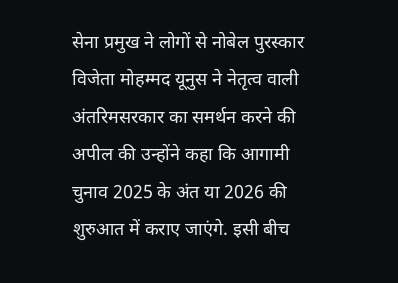सेना प्रमुख ने लोगों से नोबेल पुरस्कार विजेता मोहम्मद यूनुस ने नेतृत्व वाली अंतरिमसरकार का समर्थन करने की अपील की उन्होंने कहा कि आगामी चुनाव 2025 के अंत या 2026 की शुरुआत में कराए जाएंगे. इसी बीच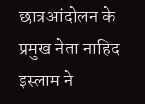छात्रआंदोलन के प्रमुख नेता नाहिद इस्लाम ने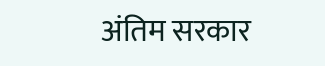अंतिम सरकार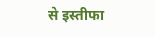से इस्तीफा